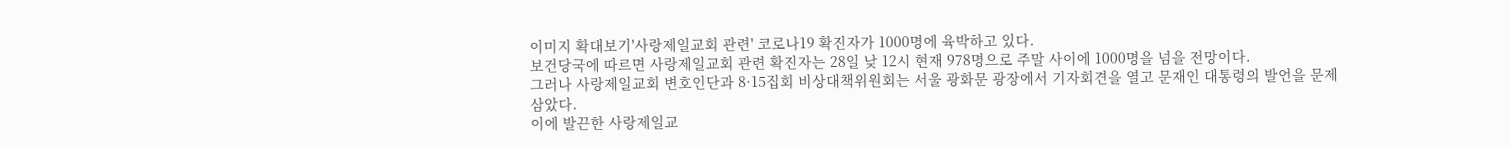이미지 확대보기'사랑제일교회 관련' 코로나19 확진자가 1000명에 육박하고 있다.
보건당국에 따르면 사랑제일교회 관련 확진자는 28일 낮 12시 현재 978명으로 주말 사이에 1000명을 넘을 전망이다.
그러나 사랑제일교회 변호인단과 8·15집회 비상대책위원회는 서울 광화문 광장에서 기자회견을 열고 문재인 대통령의 발언을 문제 삼았다.
이에 발끈한 사랑제일교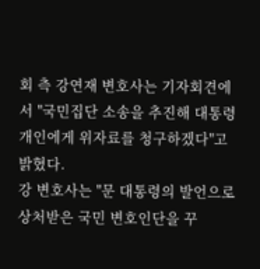회 측 강연재 변호사는 기자회견에서 "국민집단 소송을 추진해 대통령 개인에게 위자료를 청구하겠다"고 밝혔다.
강 변호사는 "문 대통령의 발언으로 상처받은 국민 변호인단을 꾸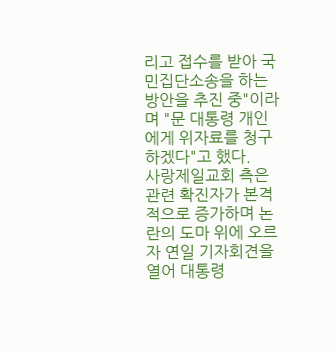리고 접수를 받아 국민집단소송을 하는 방안을 추진 중"이라며 "문 대통령 개인에게 위자료를 청구하겠다"고 했다.
사랑제일교회 측은 관련 확진자가 본격적으로 증가하며 논란의 도마 위에 오르자 연일 기자회견을 열어 대통령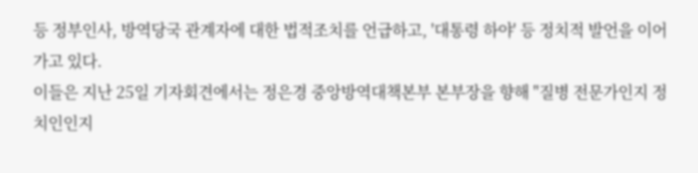등 정부인사, 방역당국 관계자에 대한 법적조치를 언급하고, '대통령 하야' 등 정치적 발언을 이어가고 있다.
이들은 지난 25일 기자회견에서는 정은경 중앙방역대책본부 본부장을 향해 "질병 전문가인지 정치인인지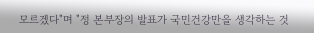모르겠다"며 "정 본부장의 발표가 국민건강만을 생각하는 것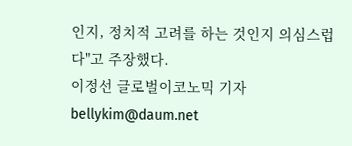인지, 정치적 고려를 하는 것인지 의심스럽다"고 주장했다.
이정선 글로벌이코노믹 기자 bellykim@daum.net